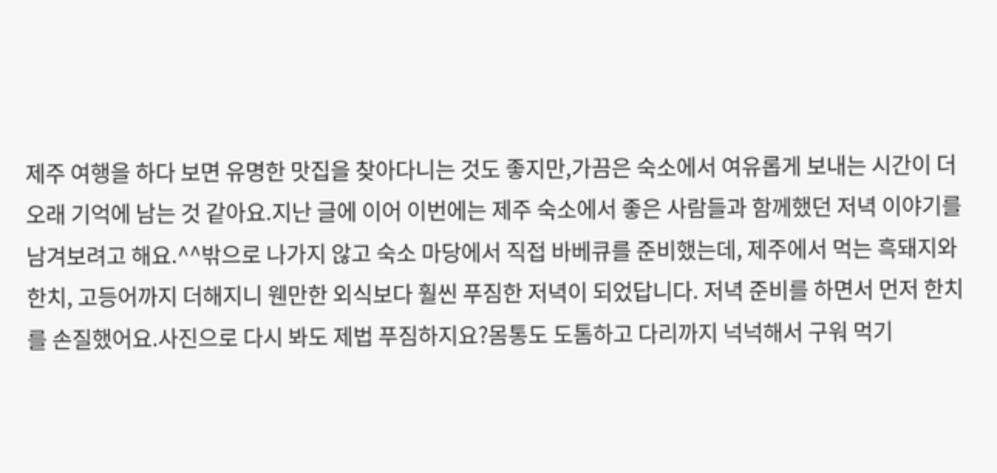제주 여행을 하다 보면 유명한 맛집을 찾아다니는 것도 좋지만,가끔은 숙소에서 여유롭게 보내는 시간이 더 오래 기억에 남는 것 같아요.지난 글에 이어 이번에는 제주 숙소에서 좋은 사람들과 함께했던 저녁 이야기를 남겨보려고 해요.^^밖으로 나가지 않고 숙소 마당에서 직접 바베큐를 준비했는데, 제주에서 먹는 흑돼지와 한치, 고등어까지 더해지니 웬만한 외식보다 훨씬 푸짐한 저녁이 되었답니다. 저녁 준비를 하면서 먼저 한치를 손질했어요.사진으로 다시 봐도 제법 푸짐하지요?몸통도 도톰하고 다리까지 넉넉해서 구워 먹기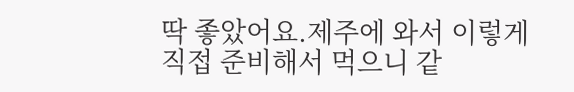딱 좋았어요.제주에 와서 이렇게 직접 준비해서 먹으니 같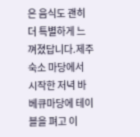은 음식도 괜히 더 특별하게 느껴졌답니다.제주 숙소 마당에서 시작한 저녁 바베큐마당에 테이블을 펴고 이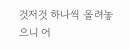것저것 하나씩 올려놓으니 어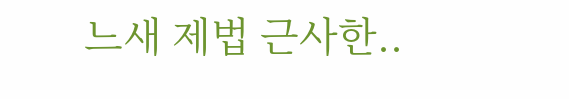느새 제법 근사한..